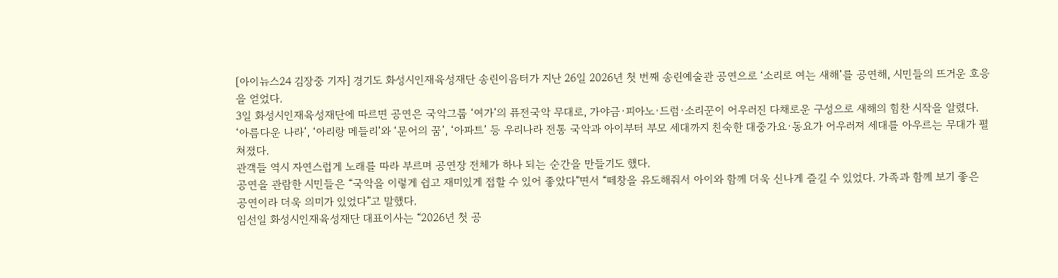[아이뉴스24 김장중 기자] 경기도 화성시인재육성재단 송린이음터가 지난 26일 2026년 첫 번째 송린예술관 공연으로 ‘소리로 여는 새해’를 공연해, 시민들의 뜨거운 호응을 얻었다.
3일 화성시인재육성재단에 따르면 공연은 국악그룹 ‘여가’의 퓨전국악 무대로, 가야금·피아노·드럼·소리꾼이 어우러진 다채로운 구성으로 새해의 힘찬 시작을 알렸다.
‘아름다운 나라’, ‘아리랑 메들리’와 ‘문어의 꿈’, ‘아파트’ 등 우리나라 전통 국악과 아이부터 부모 세대까지 친숙한 대중가요·동요가 어우러져 세대를 아우르는 무대가 펼쳐졌다.
관객들 역시 자연스럽게 노래를 따라 부르며 공연장 전체가 하나 되는 순간을 만들기도 했다.
공연을 관람한 시민들은 “국악을 이렇게 쉽고 재미있게 접할 수 있어 좋았다”면서 “떼창을 유도해줘서 아이와 함께 더욱 신나게 즐길 수 있었다. 가족과 함께 보기 좋은 공연이라 더욱 의미가 있었다”고 말했다.
임선일 화성시인재육성재단 대표이사는 “2026년 첫 공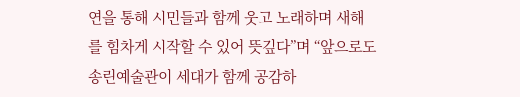연을 통해 시민들과 함께 웃고 노래하며 새해를 힘차게 시작할 수 있어 뜻깊다”며 “앞으로도 송린예술관이 세대가 함께 공감하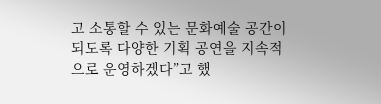고 소통할 수 있는 문화예술 공간이 되도록 다양한 기획 공연을 지속적으로 운영하겠다”고 했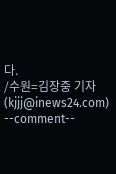다.
/수원=김장중 기자(kjjj@inews24.com)
--comment--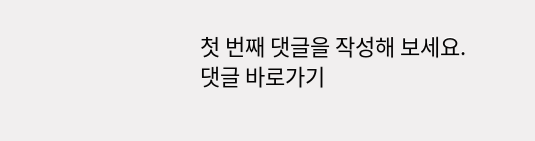첫 번째 댓글을 작성해 보세요.
댓글 바로가기